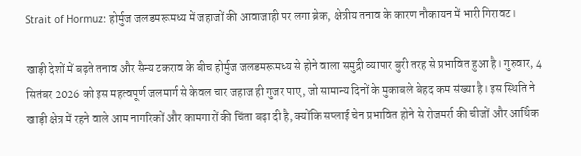Strait of Hormuz: होर्मुज जलडमरूमध्य में जहाजों की आवाजाही पर लगा ब्रेक, क्षेत्रीय तनाव के कारण नौकायन में भारी गिरावट।

खाड़ी देशों में बढ़ते तनाव और सैन्य टकराव के बीच होर्मुज जलडमरूमध्य से होने वाला समुद्री व्यापार बुरी तरह से प्रभावित हुआ है। गुरुवार, 4 सितंबर 2026 को इस महत्वपूर्ण जलमार्ग से केवल चार जहाज ही गुजर पाए, जो सामान्य दिनों के मुकाबले बेहद कम संख्या है। इस स्थिति ने खाड़ी क्षेत्र में रहने वाले आम नागरिकों और कामगारों की चिंता बढ़ा दी है, क्योंकि सप्लाई चेन प्रभावित होने से रोजमर्रा की चीजों और आर्थिक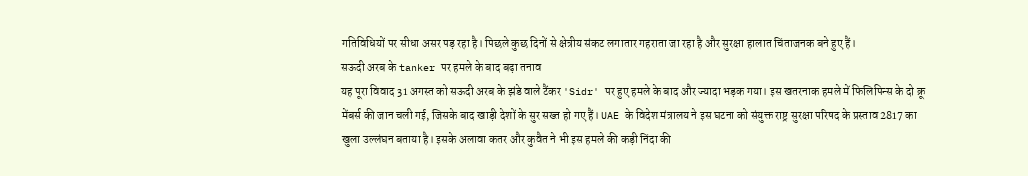गतिविधियों पर सीधा असर पड़ रहा है। पिछले कुछ दिनों से क्षेत्रीय संकट लगातार गहराता जा रहा है और सुरक्षा हालात चिंताजनक बने हुए हैं।
सऊदी अरब के tanker पर हमले के बाद बढ़ा तनाव
यह पूरा विवाद 31 अगस्त को सऊदी अरब के झंडे वाले टैंकर 'Sidr' पर हुए हमले के बाद और ज्यादा भड़क गया। इस खतरनाक हमले में फिलिपिन्स के दो क्रू मेंबर्स की जान चली गई, जिसके बाद खाड़ी देशों के सुर सख्त हो गए हैं। UAE के विदेश मंत्रालय ने इस घटना को संयुक्त राष्ट्र सुरक्षा परिषद के प्रस्ताव 2817 का खुला उल्लंघन बताया है। इसके अलावा कतर और कुवैत ने भी इस हमले की कड़ी निंदा की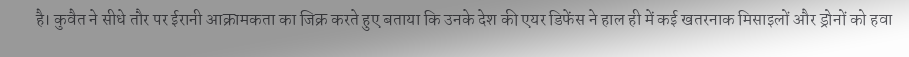है। कुवैत ने सीधे तौर पर ईरानी आक्रामकता का जिक्र करते हुए बताया कि उनके देश की एयर डिफेंस ने हाल ही में कई खतरनाक मिसाइलों और ड्रोनों को हवा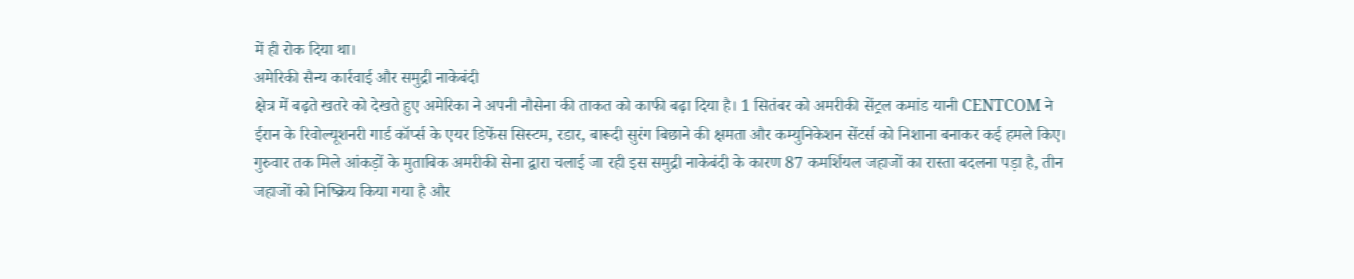में ही रोक दिया था।
अमेरिकी सैन्य कार्रवाई और समुद्री नाकेबंदी
क्षेत्र में बढ़ते खतरे को देखते हुए अमेरिका ने अपनी नौसेना की ताकत को काफी बढ़ा दिया है। 1 सितंबर को अमरीकी सेंट्रल कमांड यानी CENTCOM ने ईरान के रिवोल्यूशनरी गार्ड कॉर्प्स के एयर डिफेंस सिस्टम, रडार, बारूदी सुरंग बिछाने की क्षमता और कम्युनिकेशन सेंटर्स को निशाना बनाकर कई हमले किए। गुरुवार तक मिले आंकड़ों के मुताबिक अमरीकी सेना द्वारा चलाई जा रही इस समुद्री नाकेबंदी के कारण 87 कमर्शियल जहाजों का रास्ता बदलना पड़ा है, तीन जहाजों को निष्क्रिय किया गया है और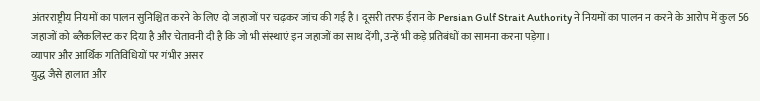अंतरराष्ट्रीय नियमों का पालन सुनिश्चित करने के लिए दो जहाजों पर चढ़कर जांच की गई है। दूसरी तरफ ईरान के Persian Gulf Strait Authority ने नियमों का पालन न करने के आरोप में कुल 56 जहाजों को ब्लैकलिस्ट कर दिया है और चेतावनी दी है कि जो भी संस्थाएं इन जहाजों का साथ देंगी, उन्हें भी कड़े प्रतिबंधों का सामना करना पड़ेगा।
व्यापार और आर्थिक गतिविधियों पर गंभीर असर
युद्ध जैसे हालात और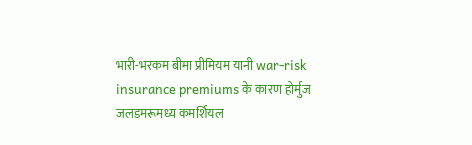भारी-भरकम बीमा प्रीमियम यानी war-risk insurance premiums के कारण होर्मुज जलडमरूमध्य कमर्शियल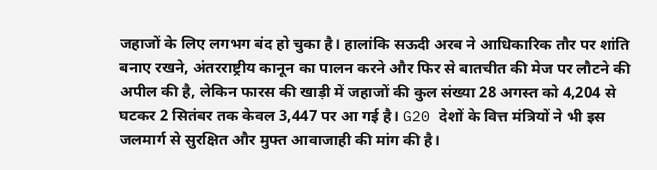जहाजों के लिए लगभग बंद हो चुका है। हालांकि सऊदी अरब ने आधिकारिक तौर पर शांति बनाए रखने, अंतरराष्ट्रीय कानून का पालन करने और फिर से बातचीत की मेज पर लौटने की अपील की है, लेकिन फारस की खाड़ी में जहाजों की कुल संख्या 28 अगस्त को 4,204 से घटकर 2 सितंबर तक केवल 3,447 पर आ गई है। G20 देशों के वित्त मंत्रियों ने भी इस जलमार्ग से सुरक्षित और मुफ्त आवाजाही की मांग की है।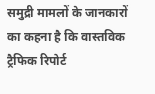समुद्री मामलों के जानकारों का कहना है कि वास्तविक ट्रैफिक रिपोर्ट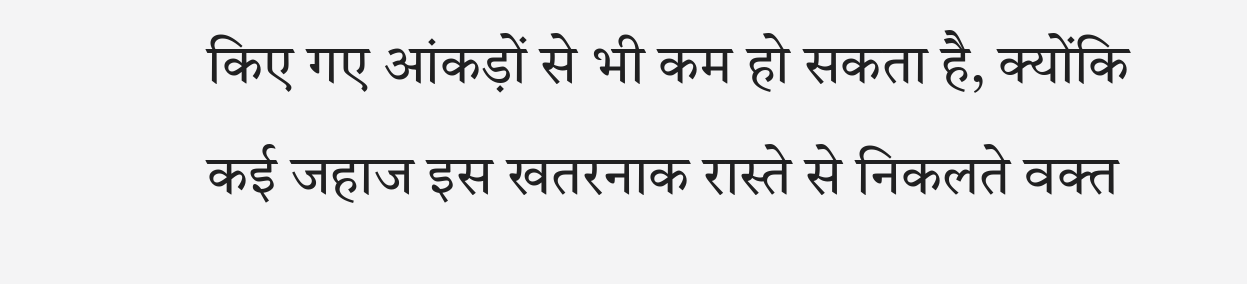किए गए आंकड़ों से भी कम हो सकता है, क्योंकि कई जहाज इस खतरनाक रास्ते से निकलते वक्त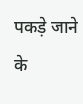पकड़े जाने के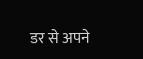डर से अपने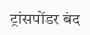ट्रांसपोंडर बंद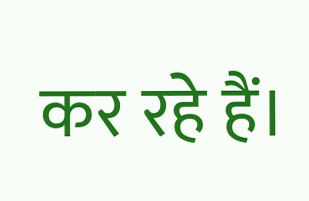कर रहे हैं।